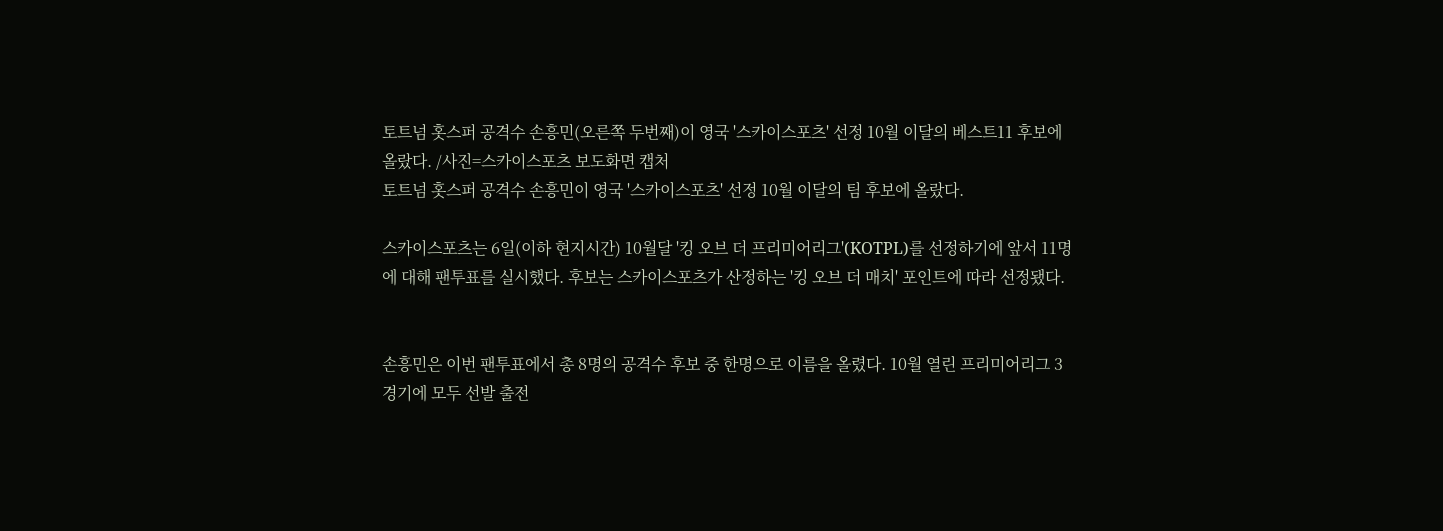토트넘 홋스퍼 공격수 손흥민(오른쪽 두번째)이 영국 '스카이스포츠' 선정 10월 이달의 베스트11 후보에 올랐다. /사진=스카이스포츠 보도화면 캡처
토트넘 홋스퍼 공격수 손흥민이 영국 '스카이스포츠' 선정 10월 이달의 팀 후보에 올랐다.

스카이스포츠는 6일(이하 현지시간) 10월달 '킹 오브 더 프리미어리그'(KOTPL)를 선정하기에 앞서 11명에 대해 팬투표를 실시했다. 후보는 스카이스포츠가 산정하는 '킹 오브 더 매치' 포인트에 따라 선정됐다.


손흥민은 이번 팬투표에서 총 8명의 공격수 후보 중 한명으로 이름을 올렸다. 10월 열린 프리미어리그 3경기에 모두 선발 출전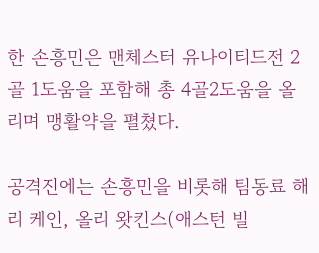한 손흥민은 맨체스터 유나이티드전 2골 1도움을 포함해 총 4골2도움을 올리며 맹활약을 펼쳤다.

공격진에는 손흥민을 비롯해 팀동료 해리 케인, 올리 왓킨스(애스턴 빌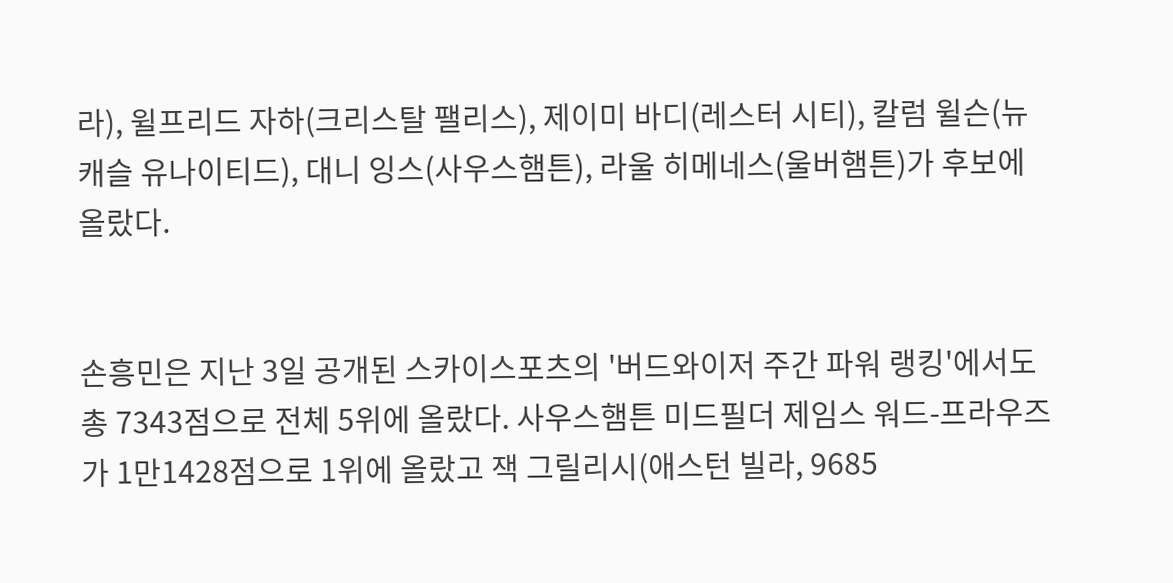라), 윌프리드 자하(크리스탈 팰리스), 제이미 바디(레스터 시티), 칼럼 윌슨(뉴캐슬 유나이티드), 대니 잉스(사우스햄튼), 라울 히메네스(울버햄튼)가 후보에 올랐다.


손흥민은 지난 3일 공개된 스카이스포츠의 '버드와이저 주간 파워 랭킹'에서도 총 7343점으로 전체 5위에 올랐다. 사우스햄튼 미드필더 제임스 워드-프라우즈가 1만1428점으로 1위에 올랐고 잭 그릴리시(애스턴 빌라, 9685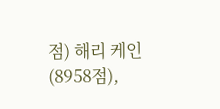점) 해리 케인(8958점),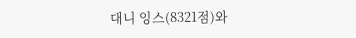대니 잉스(8321점)와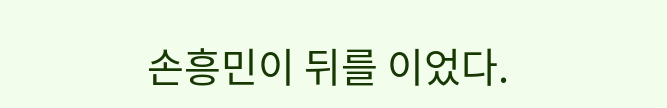손흥민이 뒤를 이었다.